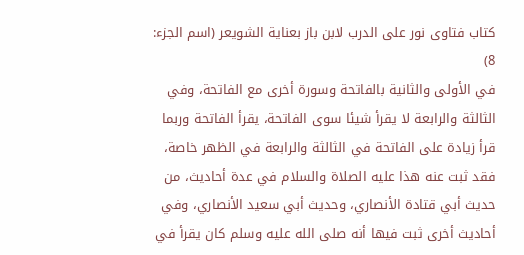كتاب فتاوى نور على الدرب لابن باز بعناية الشويعر (اسم الجزء: 8)
في الأولى والثانية بالفاتحة وسورة أخرى مع الفاتحة، وفي الثالثة والرابعة لا يقرأ شيئا سوى الفاتحة، يقرأ الفاتحة وربما قرأ زيادة على الفاتحة في الثالثة والرابعة في الظهر خاصة، فقد ثبت عنه هذا عليه الصلاة والسلام في عدة أحاديث، من حديث أبي قتادة الأنصاري، وحديث أبي سعيد الأنصاري، وفي أحاديث أخرى ثبت فيها أنه صلى الله عليه وسلم كان يقرأ في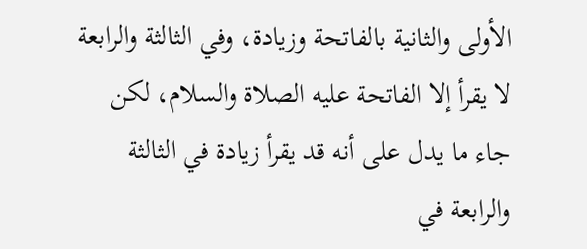الأولى والثانية بالفاتحة وزيادة، وفي الثالثة والرابعة لا يقرأ إلا الفاتحة عليه الصلاة والسلام، لكن جاء ما يدل على أنه قد يقرأ زيادة في الثالثة والرابعة في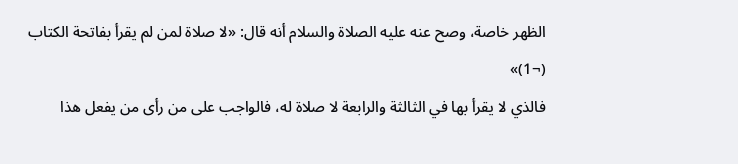الظهر خاصة، وصح عنه عليه الصلاة والسلام أنه قال: «لا صلاة لمن لم يقرأ بفاتحة الكتاب (¬1)»
فالذي لا يقرأ بها في الثالثة والرابعة لا صلاة له، فالواجب على من رأى من يفعل هذا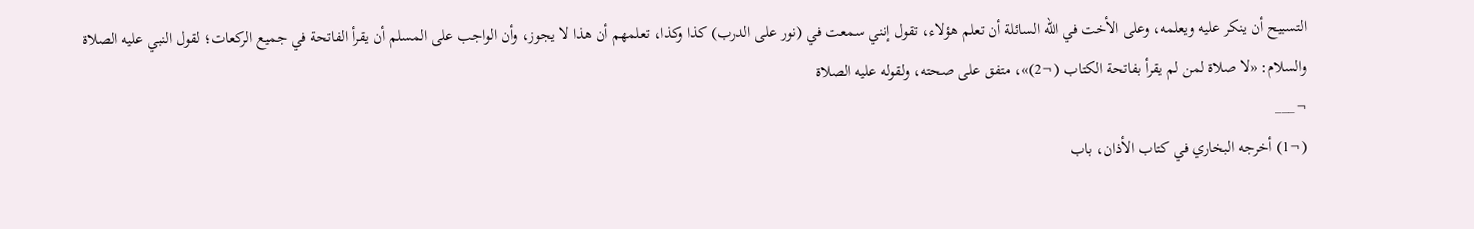التسبيح أن ينكر عليه ويعلمه، وعلى الأخت في الله السائلة أن تعلم هؤلاء، تقول إنني سمعت في (نور على الدرب) كذا وكذا، تعلمهم أن هذا لا يجوز، وأن الواجب على المسلم أن يقرأ الفاتحة في جميع الركعات؛ لقول النبي عليه الصلاة والسلام: «لا صلاة لمن لم يقرأ بفاتحة الكتاب (¬2)»، متفق على صحته، ولقوله عليه الصلاة
¬___
(¬1) أخرجه البخاري في كتاب الأذان، باب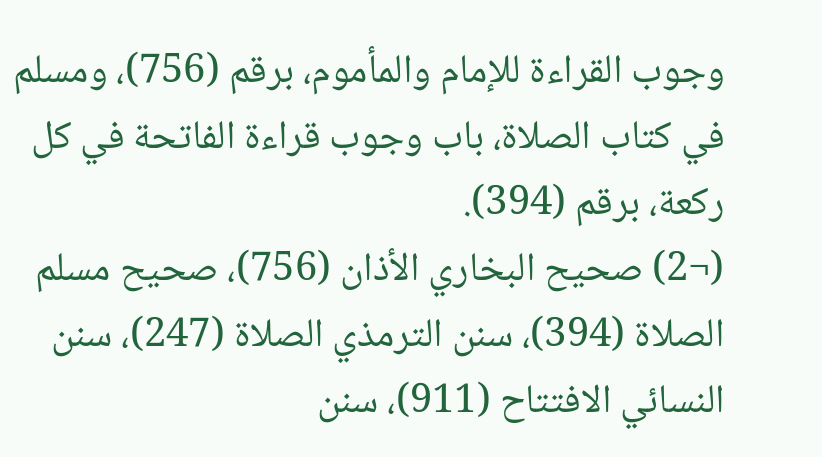وجوب القراءة للإمام والمأموم، برقم (756)، ومسلم في كتاب الصلاة، باب وجوب قراءة الفاتحة في كل ركعة، برقم (394).
(¬2) صحيح البخاري الأذان (756)، صحيح مسلم الصلاة (394)، سنن الترمذي الصلاة (247)، سنن النسائي الافتتاح (911)، سنن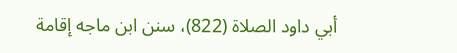أبي داود الصلاة (822)، سنن ابن ماجه إقامة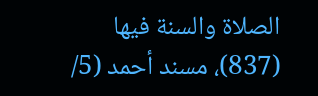الصلاة والسنة فيها (837)، مسند أحمد (5/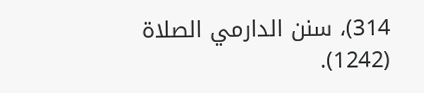314)، سنن الدارمي الصلاة (1242).